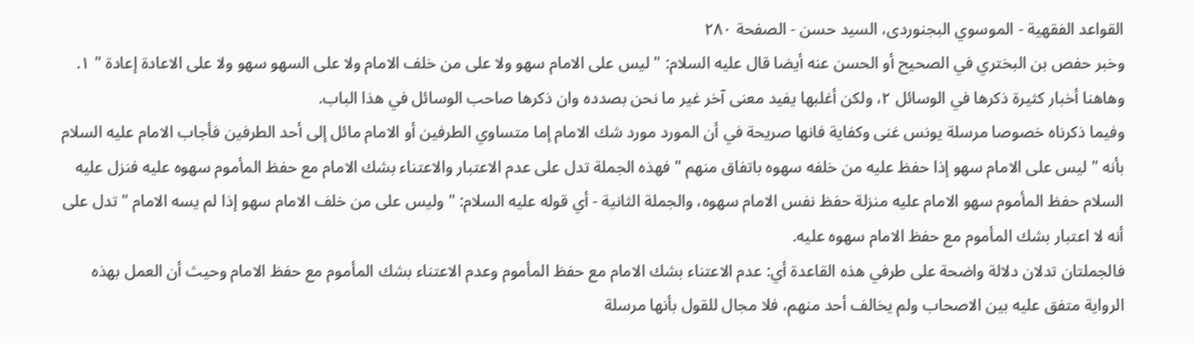القواعد الفقهية - الموسوي البجنوردى، السيد حسن - الصفحة ٢٨٠
وخبر حفص بن البختري في الصحيح أو الحسن عنه أيضا قال عليه السلام: " ليس على الامام سهو ولا على من خلف الامام ولا على السهو سهو ولا على الاعادة إعادة " ١. وهاهنا أخبار كثيرة ذكرها في الوسائل ٢، ولكن أغلبها يفيد معنى آخر غير ما نحن بصدده وان ذكرها صاحب الوسائل في هذا الباب.
وفيما ذكرناه خصوصا مرسلة يونس غنى وكفاية فانها صريحة في أن المورد مورد شك الامام إما متساوي الطرفين أو الامام مائل إلى أحد الطرفين فأجاب الامام عليه السلام بأنه " ليس على الامام سهو إذا حفظ عليه من خلفه سهوه باتفاق منهم " فهذه الجملة تدل على عدم الاعتبار والاعتناء بشك الامام مع حفظ المأموم سهوه عليه فنزل عليه السلام حفظ المأموم سهو الامام عليه منزلة حفظ نفس الامام سهوه، والجملة الثانية - أي قوله عليه السلام: " وليس على من خلف الامام سهو إذا لم يسه الامام " تدل على أنه لا اعتبار بشك المأموم مع حفظ الامام سهوه عليه.
فالجملتان تدلان دلالة واضحة على طرفي هذه القاعدة أي: عدم الاعتناء بشك الامام مع حفظ المأموم وعدم الاعتناء بشك المأموم مع حفظ الامام وحيث أن العمل بهذه الرواية متفق عليه بين الاصحاب ولم يخالف أحد منهم، فلا مجال للقول بأنها مرسلة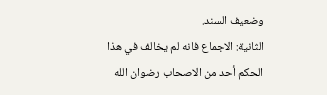وضعيف السند.
الثانية: الاجماع فانه لم يخالف في هذا الحكم أحد من الاصحاب رضوان الله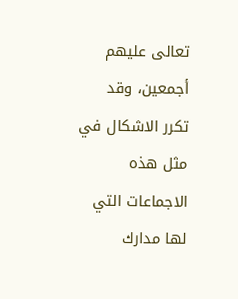تعالى عليهم أجمعين، وقد تكرر الاشكال في مثل هذه الاجماعات التي لها مدارك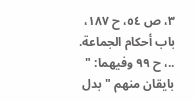٣، ص ٥٤، ح ١٨٧، باب أحكام الجماعة.
..، ح ٩٩ وفيهما: " بايقان منهم " بدل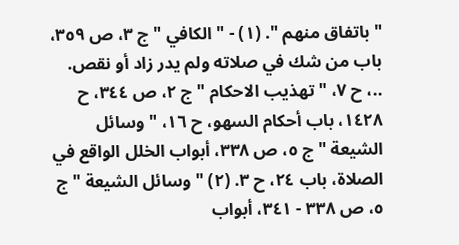" باتفاق منهم ". (١) - " الكافي " ج ٣، ص ٣٥٩، باب من شك في صلاته ولم يدر زاد أو نقص.
..، ح ٧، " تهذيب الاحكام " ج ٢، ص ٣٤٤، ح ١٤٢٨، باب أحكام السهو، ح ١٦، " وسائل الشيعة " ج ٥، ص ٣٣٨، أبواب الخلل الواقع في الصلاة، باب ٢٤، ح ٣. (٢) " وسائل الشيعة " ج ٥، ص ٣٣٨ - ٣٤١، أبواب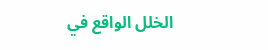الخلل الواقع في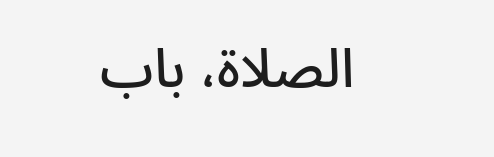الصلاة، باب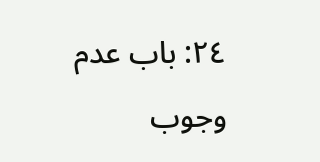٢٤: باب عدم وجوب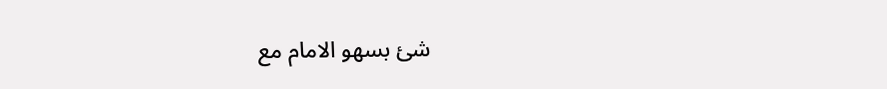شئ بسهو الامام مع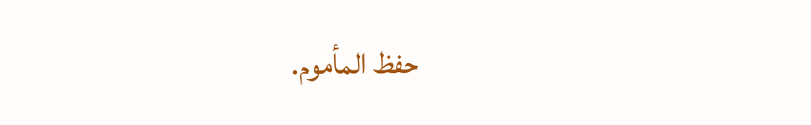حفظ المأموم.